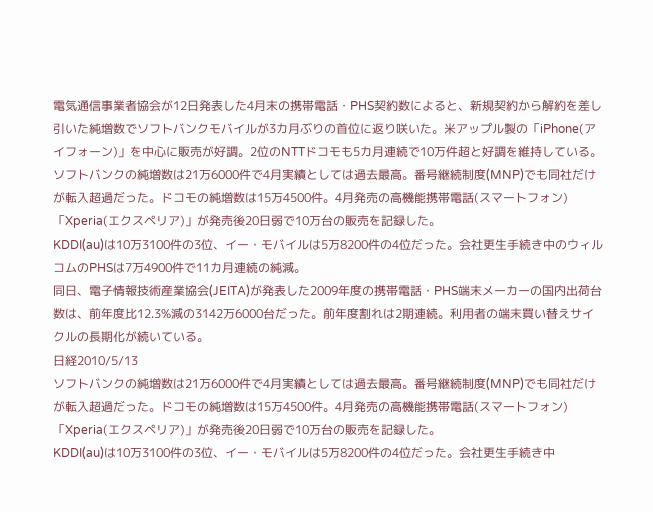電気通信事業者協会が12日発表した4月末の携帯電話・PHS契約数によると、新規契約から解約を差し引いた純増数でソフトバンクモバイルが3カ月ぶりの首位に返り咲いた。米アップル製の「iPhone(アイフォーン)」を中心に販売が好調。2位のNTTドコモも5カ月連続で10万件超と好調を維持している。
ソフトバンクの純増数は21万6000件で4月実績としては過去最高。番号継続制度(MNP)でも同社だけが転入超過だった。ドコモの純増数は15万4500件。4月発売の高機能携帯電話(スマートフォン)「Xperia(エクスペリア)」が発売後20日弱で10万台の販売を記録した。
KDDI(au)は10万3100件の3位、イー・モバイルは5万8200件の4位だった。会社更生手続き中のウィルコムのPHSは7万4900件で11カ月連続の純減。
同日、電子情報技術産業協会(JEITA)が発表した2009年度の携帯電話・PHS端末メーカーの国内出荷台数は、前年度比12.3%減の3142万6000台だった。前年度割れは2期連続。利用者の端末買い替えサイクルの長期化が続いている。
日経2010/5/13
ソフトバンクの純増数は21万6000件で4月実績としては過去最高。番号継続制度(MNP)でも同社だけが転入超過だった。ドコモの純増数は15万4500件。4月発売の高機能携帯電話(スマートフォン)「Xperia(エクスペリア)」が発売後20日弱で10万台の販売を記録した。
KDDI(au)は10万3100件の3位、イー・モバイルは5万8200件の4位だった。会社更生手続き中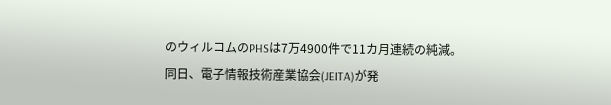のウィルコムのPHSは7万4900件で11カ月連続の純減。
同日、電子情報技術産業協会(JEITA)が発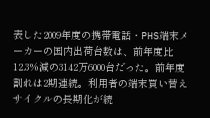表した2009年度の携帯電話・PHS端末メーカーの国内出荷台数は、前年度比12.3%減の3142万6000台だった。前年度割れは2期連続。利用者の端末買い替えサイクルの長期化が続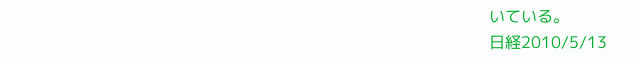いている。
日経2010/5/13